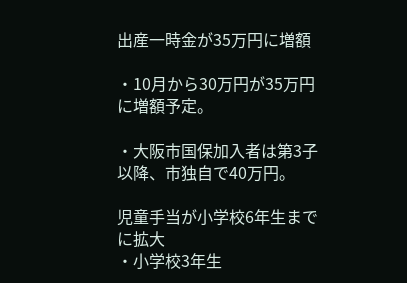出産一時金が35万円に増額

・10月から30万円が35万円に増額予定。

・大阪市国保加入者は第3子以降、市独自で40万円。

児童手当が小学校6年生までに拡大
・小学校3年生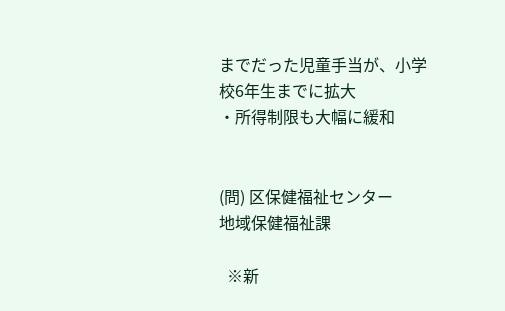までだった児童手当が、小学校6年生までに拡大
・所得制限も大幅に緩和


(問) 区保健福祉センター
地域保健福祉課

  ※新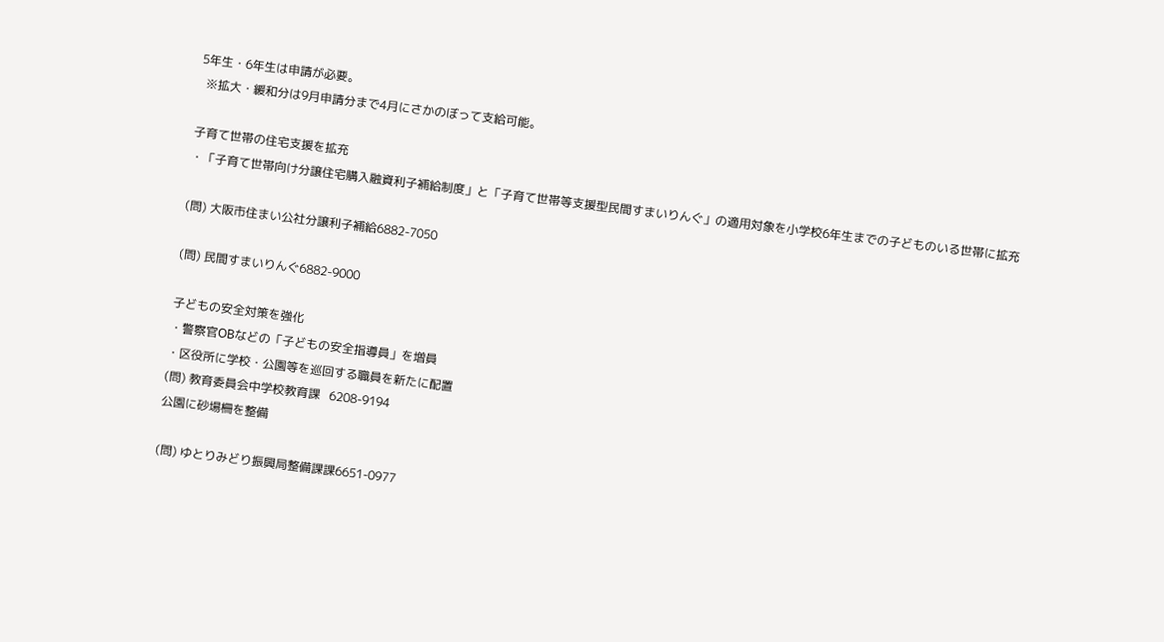5年生・6年生は申請が必要。
  ※拡大・緩和分は9月申請分まで4月にさかのぼって支給可能。

子育て世帯の住宅支援を拡充
・「子育て世帯向け分譲住宅購入融資利子補給制度」と「子育て世帯等支援型民間すまいりんぐ」の適用対象を小学校6年生までの子どものいる世帯に拡充

(問) 大阪市住まい公社分譲利子補給6882-7050

(問) 民間すまいりんぐ6882-9000

子どもの安全対策を強化
・警察官OBなどの「子どもの安全指導員」を増員
・区役所に学校・公園等を巡回する職員を新たに配置
(問) 教育委員会中学校教育課   6208-9194
公園に砂場柵を整備

(問) ゆとりみどり振興局整備課課6651-0977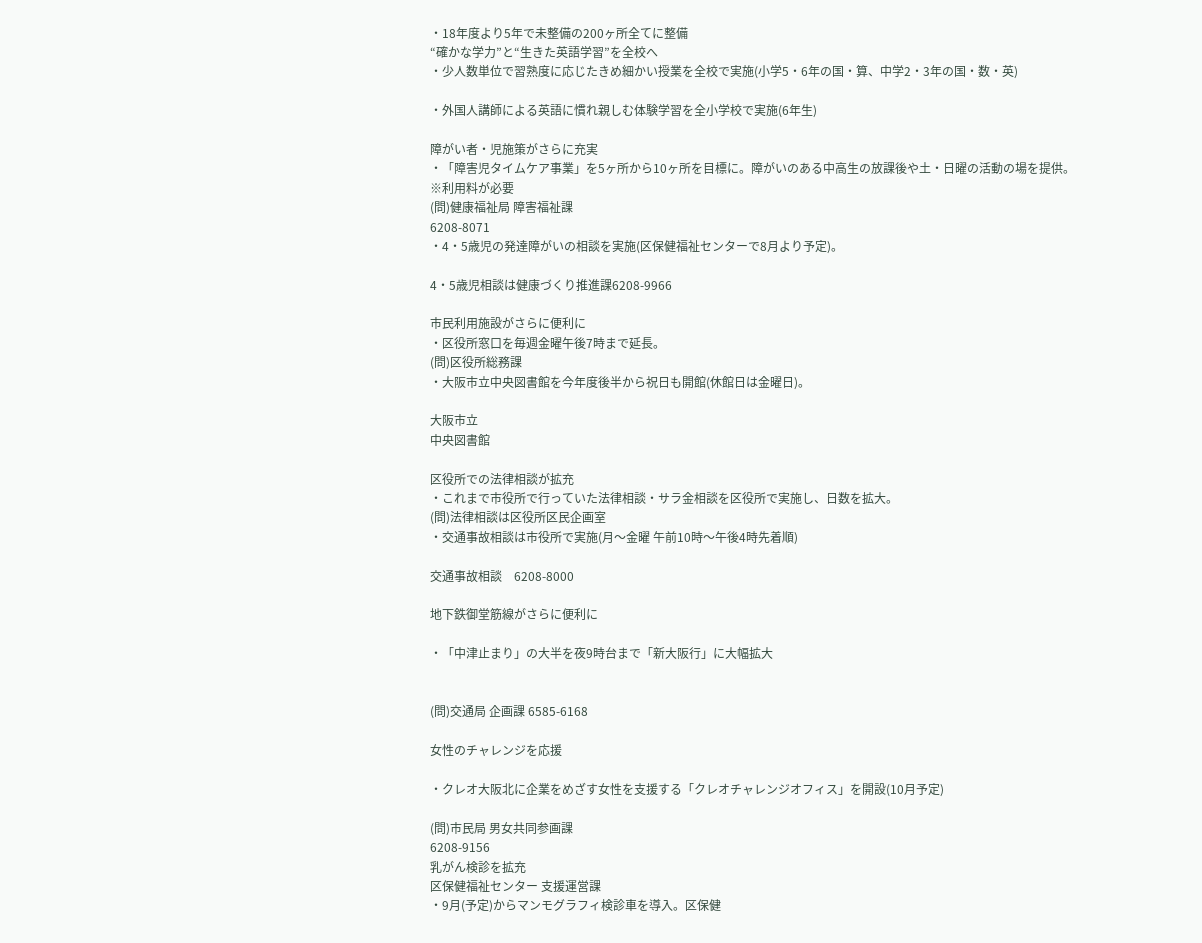・18年度より5年で未整備の200ヶ所全てに整備
“確かな学力”と“生きた英語学習”を全校へ
・少人数単位で習熟度に応じたきめ細かい授業を全校で実施(小学5・6年の国・算、中学2・3年の国・数・英)

・外国人講師による英語に慣れ親しむ体験学習を全小学校で実施(6年生)

障がい者・児施策がさらに充実
・「障害児タイムケア事業」を5ヶ所から10ヶ所を目標に。障がいのある中高生の放課後や土・日曜の活動の場を提供。
※利用料が必要
(問)健康福祉局 障害福祉課
6208-8071
・4・5歳児の発達障がいの相談を実施(区保健福祉センターで8月より予定)。

4・5歳児相談は健康づくり推進課6208-9966

市民利用施設がさらに便利に
・区役所窓口を毎週金曜午後7時まで延長。
(問)区役所総務課
・大阪市立中央図書館を今年度後半から祝日も開館(休館日は金曜日)。

大阪市立
中央図書館

区役所での法律相談が拡充
・これまで市役所で行っていた法律相談・サラ金相談を区役所で実施し、日数を拡大。
(問)法律相談は区役所区民企画室
・交通事故相談は市役所で実施(月〜金曜 午前10時〜午後4時先着順)

交通事故相談    6208-8000

地下鉄御堂筋線がさらに便利に

・「中津止まり」の大半を夜9時台まで「新大阪行」に大幅拡大


(問)交通局 企画課 6585-6168

女性のチャレンジを応援

・クレオ大阪北に企業をめざす女性を支援する「クレオチャレンジオフィス」を開設(10月予定)

(問)市民局 男女共同参画課
6208-9156
乳がん検診を拡充
区保健福祉センター 支援運営課
・9月(予定)からマンモグラフィ検診車を導入。区保健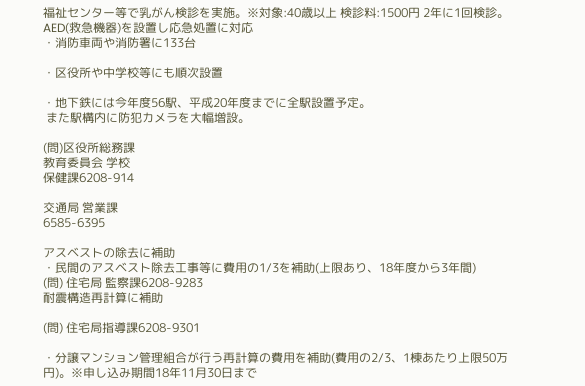福祉センター等で乳がん検診を実施。※対象:40歳以上 検診料:1500円 2年に1回検診。
AED(救急機器)を設置し応急処置に対応
・消防車両や消防署に133台

・区役所や中学校等にも順次設置

・地下鉄には今年度56駅、平成20年度までに全駅設置予定。
 また駅構内に防犯カメラを大幅増設。

(問)区役所総務課
教育委員会 学校
保健課6208-914

交通局 営業課
6585-6395

アスベストの除去に補助
・民間のアスベスト除去工事等に費用の1/3を補助(上限あり、18年度から3年間)
(問) 住宅局 監察課6208-9283
耐震構造再計算に補助

(問) 住宅局指導課6208-9301

・分譲マンション管理組合が行う再計算の費用を補助(費用の2/3、1棟あたり上限50万円)。※申し込み期間18年11月30日まで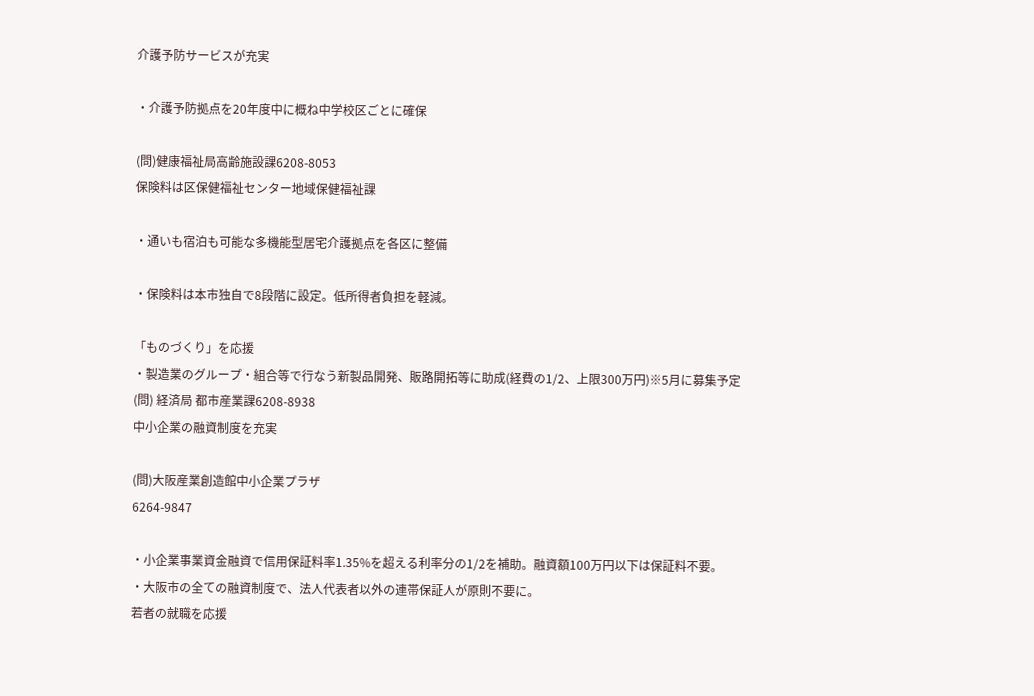介護予防サービスが充実

・介護予防拠点を20年度中に概ね中学校区ごとに確保

(問)健康福祉局高齢施設課6208-8053
保険料は区保健福祉センター地域保健福祉課

・通いも宿泊も可能な多機能型居宅介護拠点を各区に整備

・保険料は本市独自で8段階に設定。低所得者負担を軽減。

「ものづくり」を応援
・製造業のグループ・組合等で行なう新製品開発、販路開拓等に助成(経費の1/2、上限300万円)※5月に募集予定
(問) 経済局 都市産業課6208-8938
中小企業の融資制度を充実

(問)大阪産業創造館中小企業プラザ
6264-9847

・小企業事業資金融資で信用保証料率1.35%を超える利率分の1/2を補助。融資額100万円以下は保証料不要。
・大阪市の全ての融資制度で、法人代表者以外の連帯保証人が原則不要に。
若者の就職を応援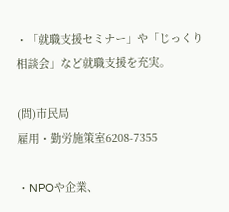・「就職支援セミナー」や「じっくり相談会」など就職支援を充実。

(問)市民局
雇用・勤労施策室6208-7355

・NPOや企業、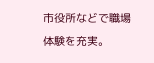市役所などで職場体験を充実。